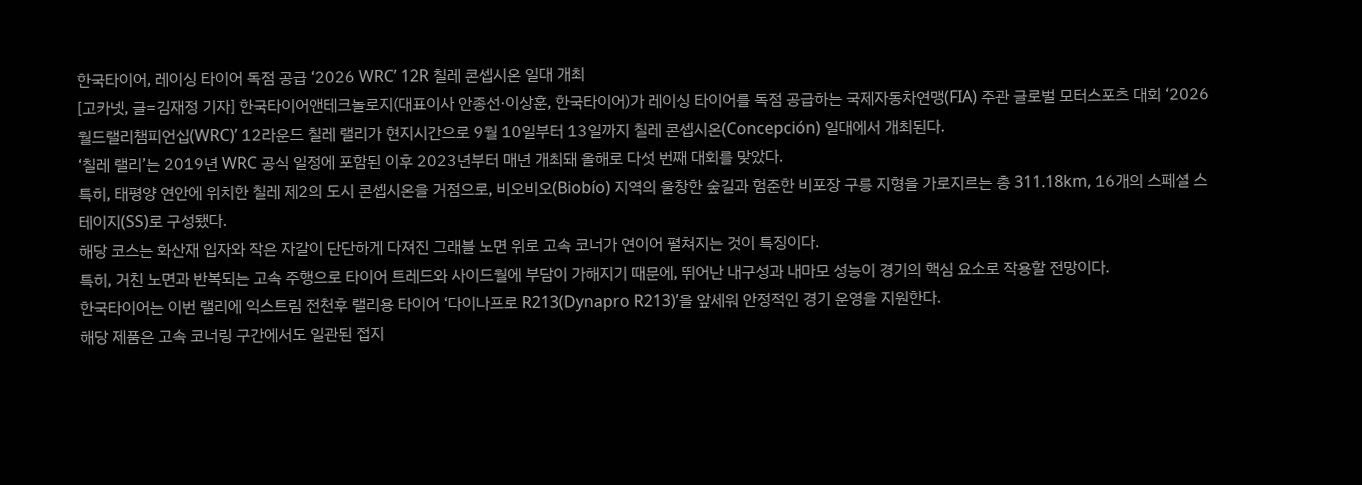한국타이어, 레이싱 타이어 독점 공급 ‘2026 WRC’ 12R 칠레 콘셉시온 일대 개최
[고카넷, 글=김재정 기자] 한국타이어앤테크놀로지(대표이사 안종선·이상훈, 한국타이어)가 레이싱 타이어를 독점 공급하는 국제자동차연맹(FIA) 주관 글로벌 모터스포츠 대회 ‘2026 월드랠리챔피언십(WRC)’ 12라운드 칠레 랠리가 현지시간으로 9월 10일부터 13일까지 칠레 콘셉시온(Concepción) 일대에서 개최된다.
‘칠레 랠리’는 2019년 WRC 공식 일정에 포함된 이후 2023년부터 매년 개최돼 올해로 다섯 번째 대회를 맞았다.
특히, 태평양 연안에 위치한 칠레 제2의 도시 콘셉시온을 거점으로, 비오비오(Biobío) 지역의 울창한 숲길과 험준한 비포장 구릉 지형을 가로지르는 총 311.18km, 16개의 스페셜 스테이지(SS)로 구성됐다.
해당 코스는 화산재 입자와 작은 자갈이 단단하게 다져진 그래블 노면 위로 고속 코너가 연이어 펼쳐지는 것이 특징이다.
특히, 거친 노면과 반복되는 고속 주행으로 타이어 트레드와 사이드월에 부담이 가해지기 때문에, 뛰어난 내구성과 내마모 성능이 경기의 핵심 요소로 작용할 전망이다.
한국타이어는 이번 랠리에 익스트림 전천후 랠리용 타이어 ‘다이나프로 R213(Dynapro R213)’을 앞세워 안정적인 경기 운영을 지원한다.
해당 제품은 고속 코너링 구간에서도 일관된 접지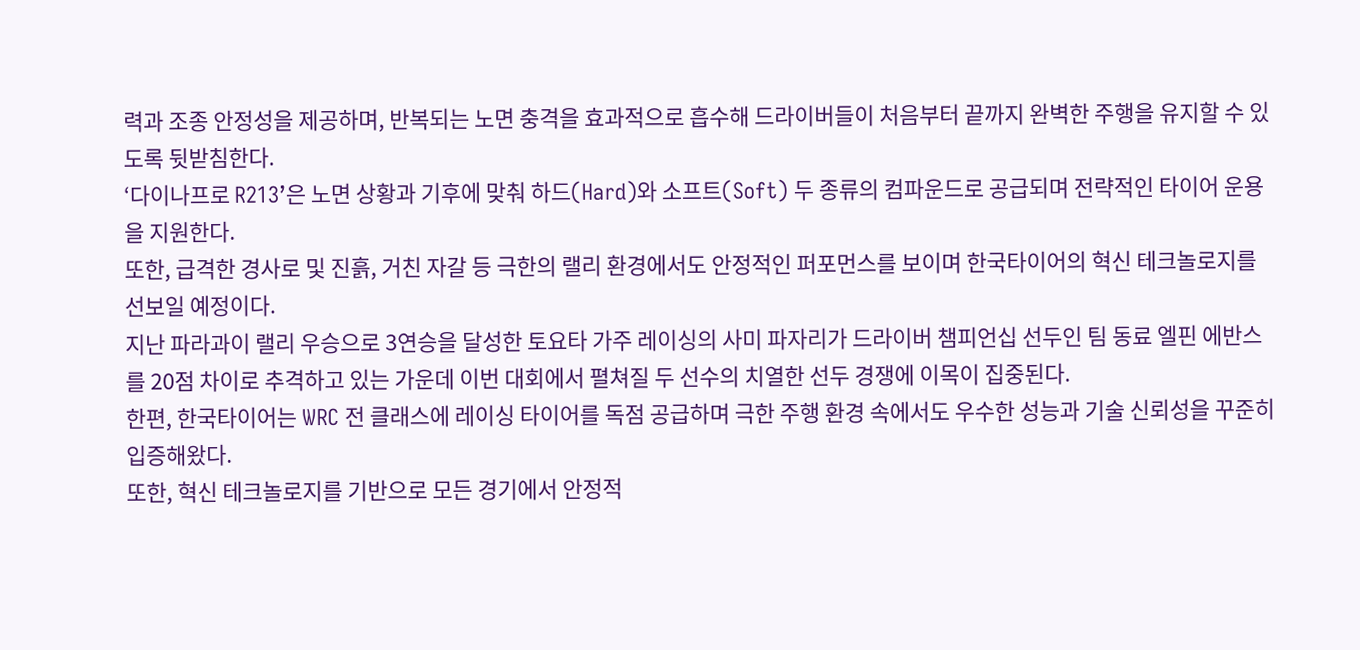력과 조종 안정성을 제공하며, 반복되는 노면 충격을 효과적으로 흡수해 드라이버들이 처음부터 끝까지 완벽한 주행을 유지할 수 있도록 뒷받침한다.
‘다이나프로 R213’은 노면 상황과 기후에 맞춰 하드(Hard)와 소프트(Soft) 두 종류의 컴파운드로 공급되며 전략적인 타이어 운용을 지원한다.
또한, 급격한 경사로 및 진흙, 거친 자갈 등 극한의 랠리 환경에서도 안정적인 퍼포먼스를 보이며 한국타이어의 혁신 테크놀로지를 선보일 예정이다.
지난 파라과이 랠리 우승으로 3연승을 달성한 토요타 가주 레이싱의 사미 파자리가 드라이버 챔피언십 선두인 팀 동료 엘핀 에반스를 20점 차이로 추격하고 있는 가운데 이번 대회에서 펼쳐질 두 선수의 치열한 선두 경쟁에 이목이 집중된다.
한편, 한국타이어는 WRC 전 클래스에 레이싱 타이어를 독점 공급하며 극한 주행 환경 속에서도 우수한 성능과 기술 신뢰성을 꾸준히 입증해왔다.
또한, 혁신 테크놀로지를 기반으로 모든 경기에서 안정적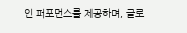인 퍼포먼스를 제공하며, 글로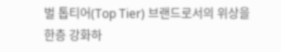벌 톱티어(Top Tier) 브랜드로서의 위상을 한층 강화하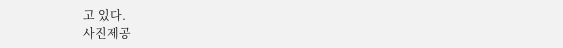고 있다.
사진제공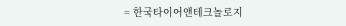= 한국타이어앤테크놀로지